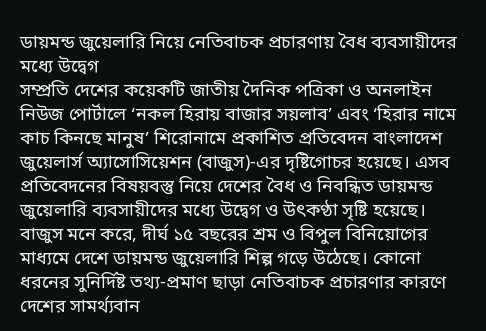ডায়মন্ড জুয়েলারি নিয়ে নেতিবাচক প্রচারণায় বৈধ ব্যবসায়ীদের মধ্যে উদ্বেগ
সম্প্রতি দেশের কয়েকটি জাতীয় দৈনিক পত্রিকা ও অনলাইন নিউজ পোর্টালে ‘নকল হিরায় বাজার সয়লাব’ এবং ‘হিরার নামে কাচ কিনছে মানুষ’ শিরোনামে প্রকাশিত প্রতিবেদন বাংলাদেশ জুয়েলার্স অ্যাসোসিয়েশন (বাজুস)-এর দৃষ্টিগোচর হয়েছে। এসব প্রতিবেদনের বিষয়বস্তু নিয়ে দেশের বৈধ ও নিবন্ধিত ডায়মন্ড জুয়েলারি ব্যবসায়ীদের মধ্যে উদ্বেগ ও উৎকণ্ঠা সৃষ্টি হয়েছে।
বাজুস মনে করে, দীর্ঘ ১৫ বছরের শ্রম ও বিপুল বিনিয়োগের মাধ্যমে দেশে ডায়মন্ড জুয়েলারি শিল্প গড়ে উঠেছে। কোনো ধরনের সুনির্দিষ্ট তথ্য-প্রমাণ ছাড়া নেতিবাচক প্রচারণার কারণে দেশের সামর্থ্যবান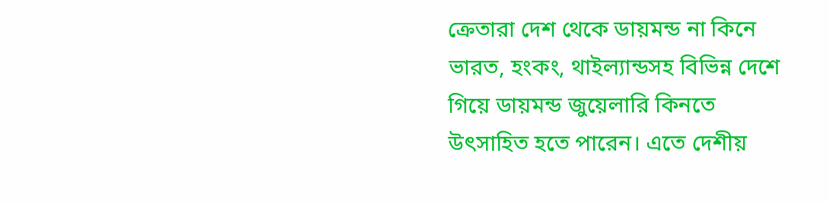ক্রেতারা দেশ থেকে ডায়মন্ড না কিনে ভারত, হংকং, থাইল্যান্ডসহ বিভিন্ন দেশে গিয়ে ডায়মন্ড জুয়েলারি কিনতে উৎসাহিত হতে পারেন। এতে দেশীয়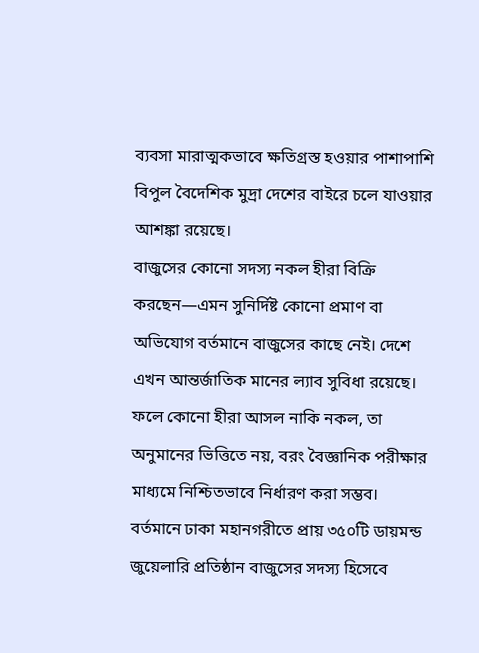ব্যবসা মারাত্মকভাবে ক্ষতিগ্রস্ত হওয়ার পাশাপাশি বিপুল বৈদেশিক মুদ্রা দেশের বাইরে চলে যাওয়ার আশঙ্কা রয়েছে।
বাজুসের কোনো সদস্য নকল হীরা বিক্রি করছেন—এমন সুনির্দিষ্ট কোনো প্রমাণ বা অভিযোগ বর্তমানে বাজুসের কাছে নেই। দেশে এখন আন্তর্জাতিক মানের ল্যাব সুবিধা রয়েছে। ফলে কোনো হীরা আসল নাকি নকল, তা অনুমানের ভিত্তিতে নয়, বরং বৈজ্ঞানিক পরীক্ষার মাধ্যমে নিশ্চিতভাবে নির্ধারণ করা সম্ভব।
বর্তমানে ঢাকা মহানগরীতে প্রায় ৩৫০টি ডায়মন্ড জুয়েলারি প্রতিষ্ঠান বাজুসের সদস্য হিসেবে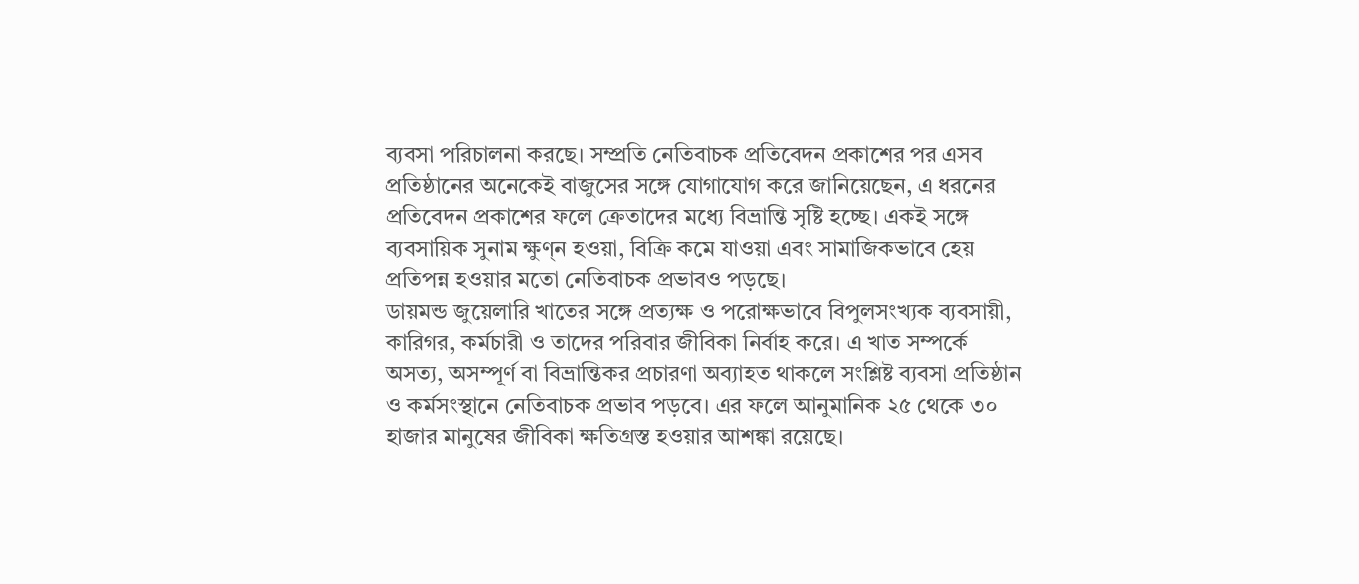ব্যবসা পরিচালনা করছে। সম্প্রতি নেতিবাচক প্রতিবেদন প্রকাশের পর এসব প্রতিষ্ঠানের অনেকেই বাজুসের সঙ্গে যোগাযোগ করে জানিয়েছেন, এ ধরনের প্রতিবেদন প্রকাশের ফলে ক্রেতাদের মধ্যে বিভ্রান্তি সৃষ্টি হচ্ছে। একই সঙ্গে ব্যবসায়িক সুনাম ক্ষুণ্ন হওয়া, বিক্রি কমে যাওয়া এবং সামাজিকভাবে হেয় প্রতিপন্ন হওয়ার মতো নেতিবাচক প্রভাবও পড়ছে।
ডায়মন্ড জুয়েলারি খাতের সঙ্গে প্রত্যক্ষ ও পরোক্ষভাবে বিপুলসংখ্যক ব্যবসায়ী, কারিগর, কর্মচারী ও তাদের পরিবার জীবিকা নির্বাহ করে। এ খাত সম্পর্কে অসত্য, অসম্পূর্ণ বা বিভ্রান্তিকর প্রচারণা অব্যাহত থাকলে সংশ্লিষ্ট ব্যবসা প্রতিষ্ঠান ও কর্মসংস্থানে নেতিবাচক প্রভাব পড়বে। এর ফলে আনুমানিক ২৫ থেকে ৩০ হাজার মানুষের জীবিকা ক্ষতিগ্রস্ত হওয়ার আশঙ্কা রয়েছে।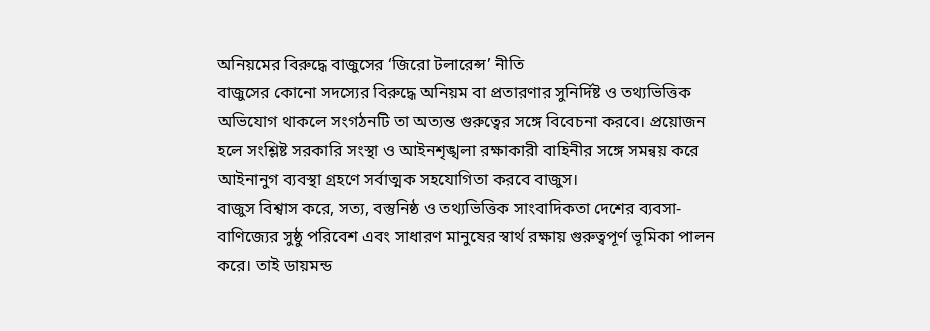অনিয়মের বিরুদ্ধে বাজুসের ‘জিরো টলারেন্স’ নীতি
বাজুসের কোনো সদস্যের বিরুদ্ধে অনিয়ম বা প্রতারণার সুনির্দিষ্ট ও তথ্যভিত্তিক অভিযোগ থাকলে সংগঠনটি তা অত্যন্ত গুরুত্বের সঙ্গে বিবেচনা করবে। প্রয়োজন হলে সংশ্লিষ্ট সরকারি সংস্থা ও আইনশৃঙ্খলা রক্ষাকারী বাহিনীর সঙ্গে সমন্বয় করে আইনানুগ ব্যবস্থা গ্রহণে সর্বাত্মক সহযোগিতা করবে বাজুস।
বাজুস বিশ্বাস করে, সত্য, বস্তুনিষ্ঠ ও তথ্যভিত্তিক সাংবাদিকতা দেশের ব্যবসা-বাণিজ্যের সুষ্ঠু পরিবেশ এবং সাধারণ মানুষের স্বার্থ রক্ষায় গুরুত্বপূর্ণ ভূমিকা পালন করে। তাই ডায়মন্ড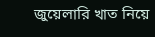জুয়েলারি খাত নিয়ে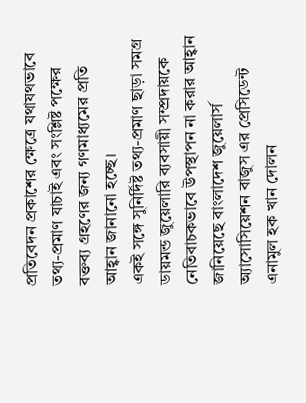প্রতিবেদন প্রকাশের ক্ষেত্রে যথাযথভাবে তথ্য-প্রমাণ যাচাই এবং সংশ্লিষ্ট পক্ষের বক্তব্য গ্রহণের জন্য গণমাধ্যমের প্রতি আহ্বান জানানো হচ্ছে।
একই সঙ্গে সুনির্দিষ্ট তথ্য-প্রমাণ ছাড়া সমগ্র ডায়মন্ড জুয়েলারি ব্যবসায়ী সম্প্রদায়কে নেতিবাচকভাবে উপস্থাপন না করার আহ্বান জানিয়েছে বাংলাদেশ জুয়েলার্স অ্যাসোসিয়েশন বাজুস এর প্রেসিডেন্ট এনামুল হক খান দোলন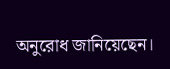অনুরোধ জানিয়েছেন।